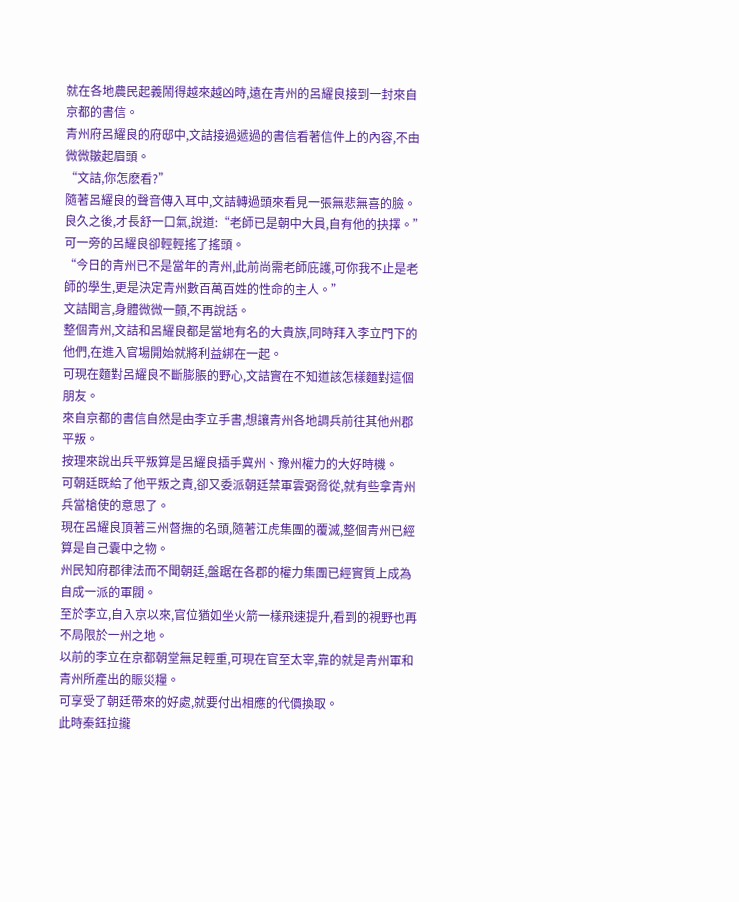就在各地農民起義鬧得越來越凶時,遠在青州的呂耀良接到一封來自京都的書信。
青州府呂耀良的府邸中,文詰接過遞過的書信看著信件上的內容,不由微微皺起眉頭。
“文詰,你怎麽看?”
隨著呂耀良的聲音傳入耳中,文詰轉過頭來看見一張無悲無喜的臉。
良久之後,才長舒一口氣,說道:“老師已是朝中大員,自有他的抉擇。”
可一旁的呂耀良卻輕輕搖了搖頭。
“今日的青州已不是當年的青州,此前尚需老師庇護,可你我不止是老師的學生,更是決定青州數百萬百姓的性命的主人。”
文詰聞言,身體微微一顫,不再說話。
整個青州,文詰和呂耀良都是當地有名的大貴族,同時拜入李立門下的他們,在進入官場開始就將利益綁在一起。
可現在麵對呂耀良不斷膨脹的野心,文詰實在不知道該怎樣麵對這個朋友。
來自京都的書信自然是由李立手書,想讓青州各地調兵前往其他州郡平叛。
按理來說出兵平叛算是呂耀良插手冀州、豫州權力的大好時機。
可朝廷既給了他平叛之責,卻又委派朝廷禁軍雲弼脅從,就有些拿青州兵當槍使的意思了。
現在呂耀良頂著三州督撫的名頭,隨著江虎集團的覆滅,整個青州已經算是自己囊中之物。
州民知府郡律法而不聞朝廷,盤踞在各郡的權力集團已經實質上成為自成一派的軍閥。
至於李立,自入京以來,官位猶如坐火箭一樣飛速提升,看到的視野也再不局限於一州之地。
以前的李立在京都朝堂無足輕重,可現在官至太宰,靠的就是青州軍和青州所產出的賑災糧。
可享受了朝廷帶來的好處,就要付出相應的代價換取。
此時秦鈺拉攏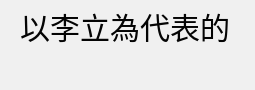以李立為代表的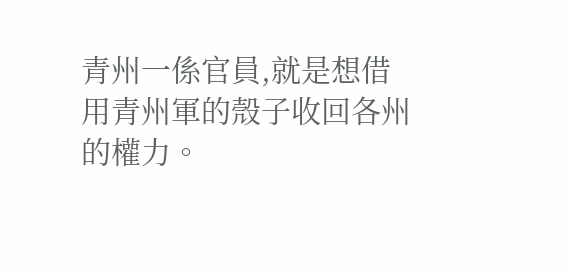青州一係官員,就是想借用青州軍的殼子收回各州的權力。